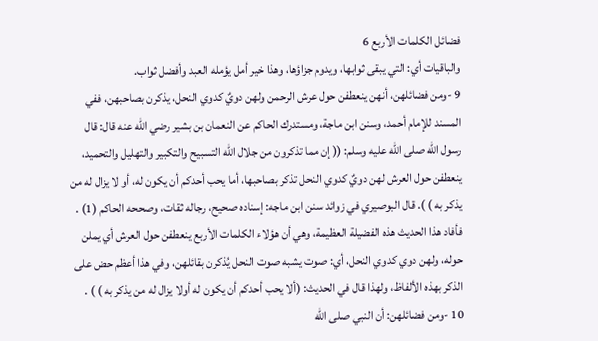فضائل الكلمات الأربع 6
والباقيات أي: التي يبقى ثوابها، ويدوم جزاؤها، وهذا خير أمل يؤمله العبد وأفضل ثواب.
9 -ومن فضائلهن، أنهن ينعطفن حول عرش الرحمن ولهن دويٌ كدوي النحل، يذكرن بصاحبهن، ففي المسند للإمام أحمد، وسنن ابن ماجة، ومستدرك الحاكم عن النعمان بن بشير رضي الله عنه قال: قال رسول الله صلى الله عليه وسلم: (( إن مما تذكرون من جلال الله التسبيح والتكبير والتهليل والتحميد، ينعطفن حول العرش لهن دويٌ كدوي النحل تذكر بصاحبها، أما يحب أحدكم أن يكون له، أو لا يزال له من يذكر به ) ). قال البوصيري في زوائد سنن ابن ماجه: إسناده صحيح، رجاله ثقات، وصححه الحاكم (1) .
فأفاد هذا الحديث هذه الفضيلة العظيمة، وهي أن هؤلاء الكلمات الأربع ينعطفن حول العرش أي يملن حوله، ولهن دوي كدوي النحل، أي: صوت يشبه صوت النحل يُذكرن بقائلهن، وفي هذا أعظم حض على الذكر بهذه الألفاظ، ولهذا قال في الحديث: (ألا يحب أحدكم أن يكون له أولا يزال له من يذكر به ) ) .
10 -ومن فضائلهن: أن النبي صلى الله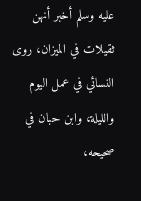عليه وسلم أخبر أنهن ثقيلات في الميزان، روى النسائي في عمل اليوم والليلة، وابن حبان في صحيحه،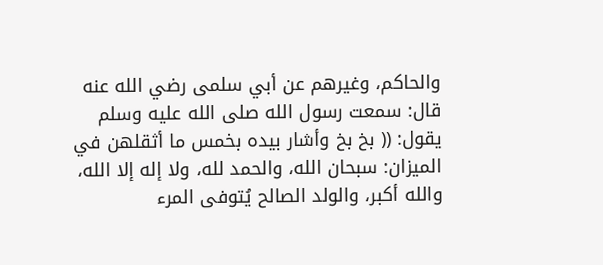والحاكم، وغيرهم عن أبي سلمى رضي الله عنه قال: سمعت رسول الله صلى الله عليه وسلم يقول: (( بخ بخ وأشار بيده بخمس ما أثقلهن في الميزان: سبحان الله، والحمد لله، ولا إله إلا الله، والله أكبر، والولد الصالح يُتوفى المرء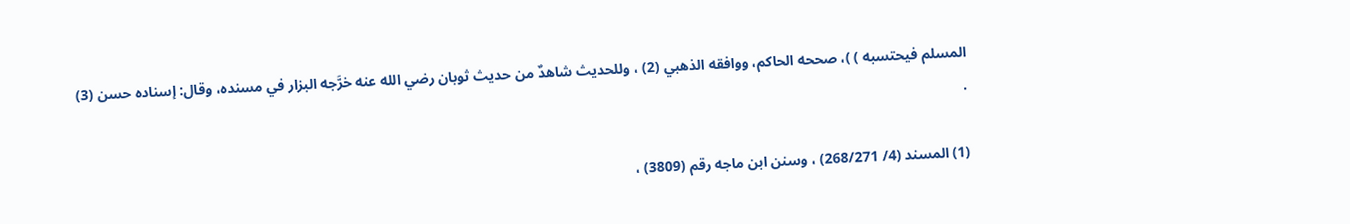المسلم فيحتسبه ) )، صححه الحاكم، ووافقه الذهبي (2) ، وللحديث شاهدٌ من حديث ثوبان رضي الله عنه خرَّجه البزار في مسنده، وقال: إسناده حسن (3) .

(1) المسند (4/ 268/271) ، وسنن ابن ماجه رقم (3809) ،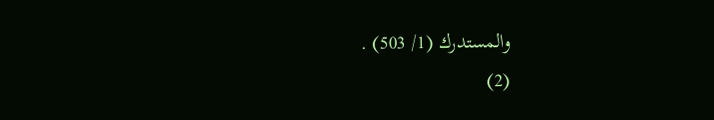والمستدرك (1/ 503) .
(2)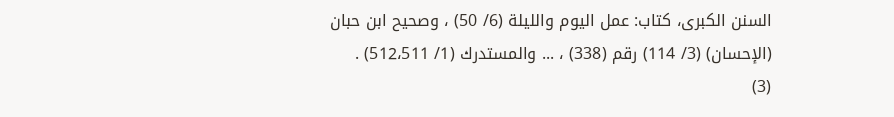السنن الكبرى، كتاب: عمل اليوم والليلة (6/ 50) ، وصحيح ابن حبان (الإحسان) (3/ 114) رقم (338) ، ... والمستدرك (1/ 512،511) .
(3)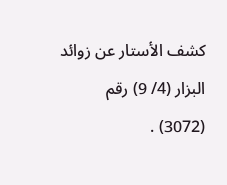كشف الأستار عن زوائد البزار (4/ 9) رقم (3072) .